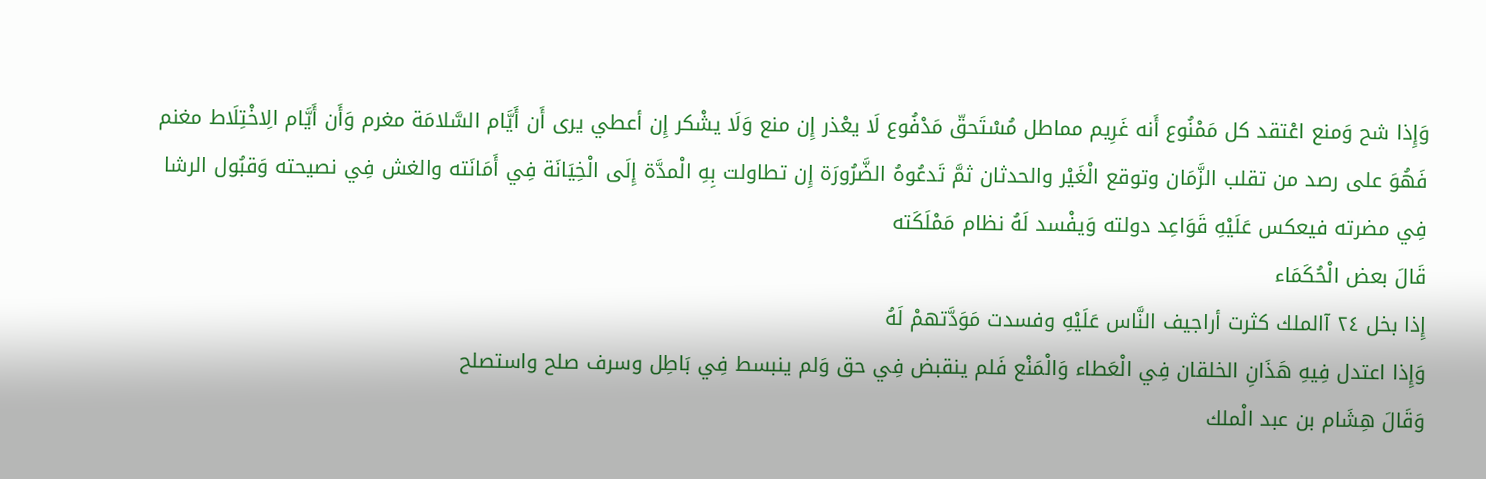وَإِذا شح وَمنع اعْتقد كل مَمْنُوع أَنه غَرِيم مماطل مُسْتَحقّ مَدْفُوع لَا يعْذر إِن منع وَلَا يشْكر إِن أعطي يرى أَن أَيَّام السَّلامَة مغرم وَأَن أَيَّام الِاخْتِلَاط مغنم فَهُوَ على رصد من تقلب الزَّمَان وتوقع الْغَيْر والحدثان ثمَّ تَدعُوهُ الضَّرُورَة إِن تطاولت بِهِ الْمدَّة إِلَى الْخِيَانَة فِي أَمَانَته والغش فِي نصيحته وَقبُول الرشا فِي مضرته فيعكس عَلَيْهِ قَوَاعِد دولته وَيفْسد لَهُ نظام مَمْلَكَته
قَالَ بعض الْحُكَمَاء
إِذا بخل ٢٤ آالملك كثرت أراجيف النَّاس عَلَيْهِ وفسدت مَوَدَّتهمْ لَهُ
وَإِذا اعتدل فِيهِ هَذَانِ الخلقان فِي الْعَطاء وَالْمَنْع فَلم ينقبض فِي حق وَلم ينبسط فِي بَاطِل وسرف صلح واستصلح
وَقَالَ هِشَام بن عبد الْملك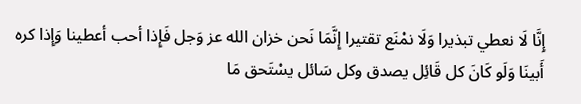إِنَّا لَا نعطي تبذيرا وَلَا نمْنَع تقتيرا إِنَّمَا نَحن خزان الله عز وَجل فَإِذا أحب أعطينا وَإِذا كره أَبينَا وَلَو كَانَ كل قَائِل يصدق وكل سَائل يسْتَحق مَا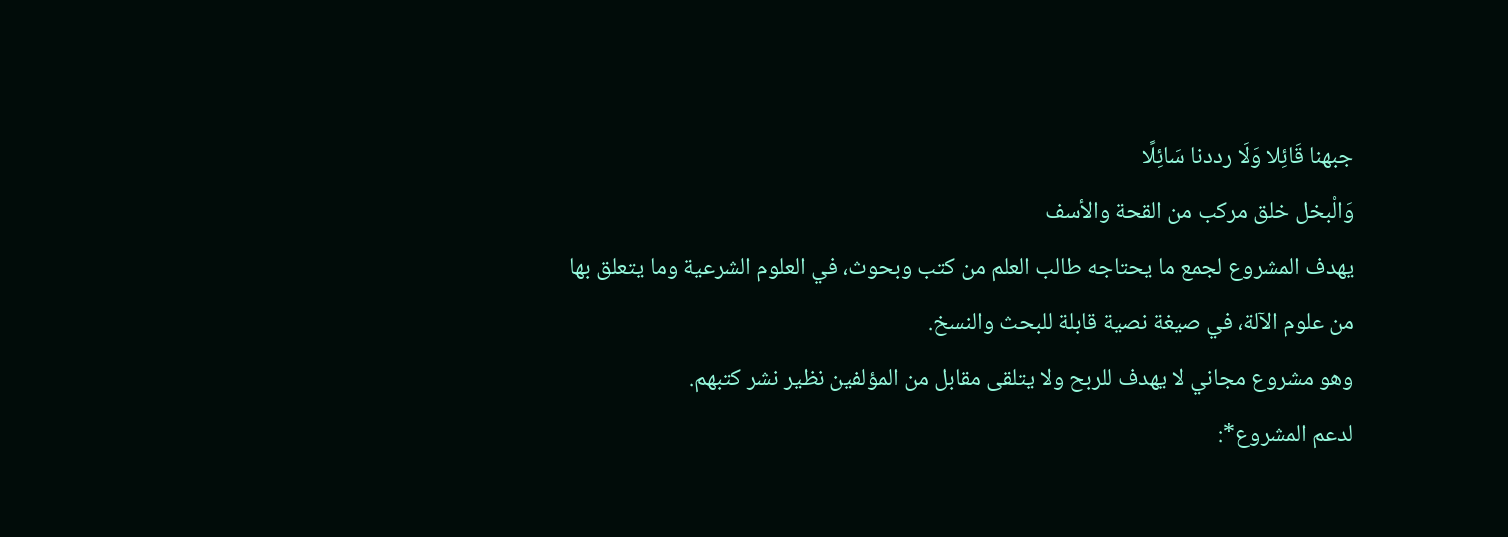جبهنا قَائِلا وَلَا رددنا سَائِلًا
وَالْبخل خلق مركب من القحة والأسف
يهدف المشروع لجمع ما يحتاجه طالب العلم من كتب وبحوث، في العلوم الشرعية وما يتعلق بها من علوم الآلة، في صيغة نصية قابلة للبحث والنسخ.
وهو مشروع مجاني لا يهدف للربح ولا يتلقى مقابل من المؤلفين نظير نشر كتبهم.
لدعم المشروع*: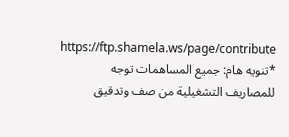https://ftp.shamela.ws/page/contribute
*تنويه هام: جميع المساهمات توجه للمصاريف التشغيلية من صف وتدقيق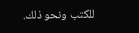للكتب ونحو ذلك.